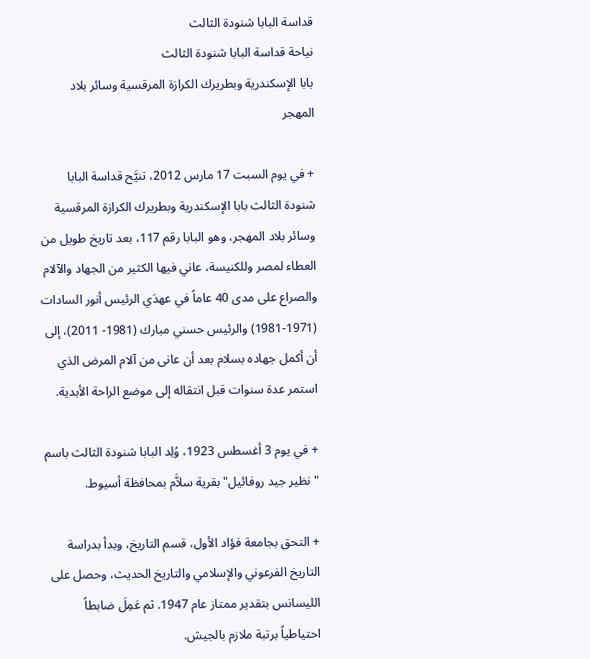قداسة البابا شنودة الثالث
نياحة قداسة البابا شنودة الثالث
بابا الإسكندرية وبطريرك الكرازة المرقسية وسائر بلاد المهجر

+ في يوم السبت 17 مارس 2012، تنيَّح قداسة البابا شنودة الثالث بابا الإسكندرية وبطريرك الكرازة المرقسية وسائر بلاد المهجر، وهو البابا رقم 117، بعد تاريخ طويل من العطاء لمصر وللكنيسة، عاني فيها الكثير من الجهاد والآلام والصراع على مدى 40 عاماً في عهدَي الرئيس أنور السادات (1971-1981) والرئيس حسني مبارك (1981- 2011)، إلى أن أكمل جهاده بسلام بعد أن عانى من آلام المرض الذي استمر عدة سنوات قبل انتقاله إلى موضع الراحة الأبدية.

+ في يوم 3 أغسطس 1923، وُلِد البابا شنودة الثالث باسم "نظير جيد روفائيل" بقرية سلاَّم بمحافظة أسيوط.

+ التحق بجامعة فؤاد الأول، قسم التاريخ، وبدأ بدراسة التاريخ الفرعوني والإسلامي والتاريخ الحديث، وحصل على الليسانس بتقدير ممتاز عام 1947. ثم عَمِلَ ضابطاً احتياطياً برتبة ملازم بالجيش.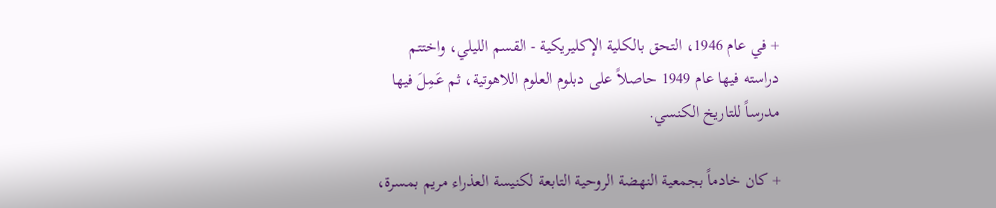+ في عام 1946، التحق بالكلية الإكليريكية - القسم الليلي، واختتم دراسته فيها عام 1949 حاصلاً على دبلوم العلوم اللاهوتية، ثم عَمِلَ فيها مدرساً للتاريخ الكنسي.

+ كان خادماً بجمعية النهضة الروحية التابعة لكنيسة العذراء مريم بمسرة،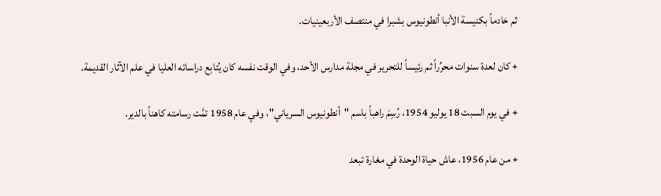ثم خادماً بكنيسة الأنبا أنطونيوس بشبرا في منتصف الأربعينيات.

+ كان لعدة سنوات محرِّراً ثم رئيساً للتحرير في مجلة مدارس الأحد، وفي الوقت نفسه كان يُتابع دراساته العليا في علم الآثار القديمة.

+ في يوم السبت 18 يوليو 1954، رُسِمَ راهباً باسم "أنطونيوس السرياني"، وفي عام 1958 تمَّت رسامته كاهناً بالدير.

+ من عام 1956، عاش حياة الوحدة في مغارة تبعد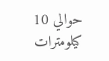حوالي 10 كيلومترات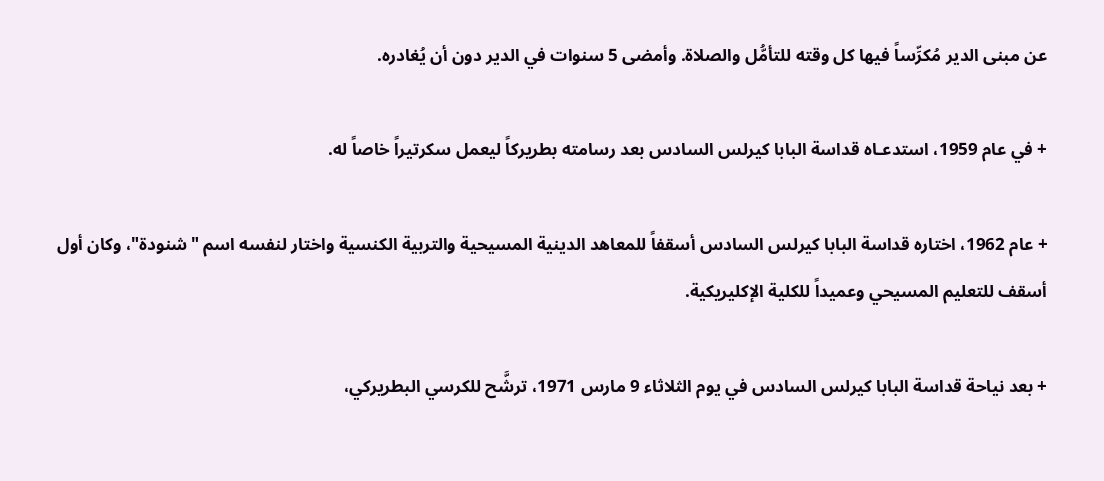عن مبنى الدير مُكرِّساً فيها كل وقته للتأمُّل والصلاة. وأمضى 5 سنوات في الدير دون أن يُغادره.

+ في عام 1959، استدعـاه قداسة البابا كيرلس السادس بعد رسامته بطريركاً ليعمل سكرتيراً خاصاً له.

+ عام 1962، اختاره قداسة البابا كيرلس السادس أسقفاً للمعاهد الدينية المسيحية والتربية الكنسية واختار لنفسه اسم "شنودة"، وكان أول أسقف للتعليم المسيحي وعميداً للكلية الإكليريكية.

+ بعد نياحة قداسة البابا كيرلس السادس في يوم الثلاثاء 9 مارس 1971، ترشَّح للكرسي البطريركي،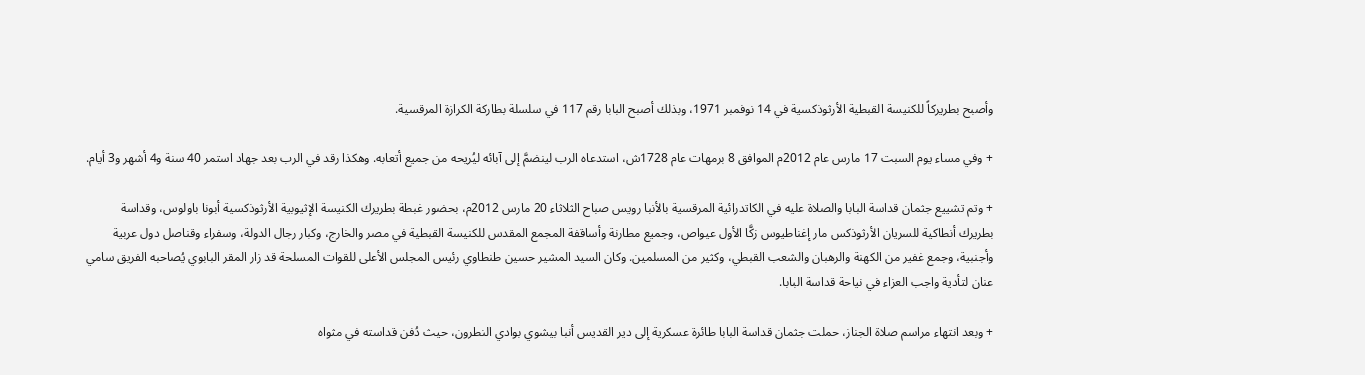وأصبح بطريركاً للكنيسة القبطية الأرثوذكسية في 14 نوفمبر 1971، وبذلك أصبح البابا رقم 117 في سلسلة بطاركة الكرازة المرقسية.

+ وفي مساء يوم السبت 17 مارس عام 2012م الموافق 8 برمهات عام 1728ش، استدعاه الرب لينضمَّ إلى آبائه لي‍ُريحه من جميع أتعابه. وهكذا رقد في الرب بعد جهاد استمر 40 سنة و4 أشهر و3 أيام.

+ وتم تشييع جثمان قداسة البابا والصلاة عليه في الكاتدرائية المرقسية بالأنبا رويس صباح الثلاثاء 20 مارس 2012م، بحضور غبطة بطريرك الكنيسة الإثيوبية الأرثوذكسية أبونا باولوس، وقداسة بطريرك أنطاكية للسريان الأرثوذكس مار إغناطيوس زكَّا الأول عيواص، وجميع مطارنة وأساقفة المجمع المقدس للكنيسة القبطية في مصر والخارج، وكبار رجال الدولة، وسفراء وقناصل دول عربية وأجنبية، وجمع غفير من الكهنة والرهبان والشعب القبطي، وكثير من المسلمين. وكان السيد المشير حسين طنطاوي رئيس المجلس الأعلى للقوات المسلحة قد زار المقر البابوي يُصاحبه الفريق سامي عنان لتأدية واجب العزاء في نياحة قداسة البابا.

+ وبعد انتهاء مراسم صلاة الجناز، حملت جثمان قداسة البابا طائرة عسكرية إلى دير القديس أنبا بيشوي بوادي النطرون، حيث دُفن قداسته في مثواه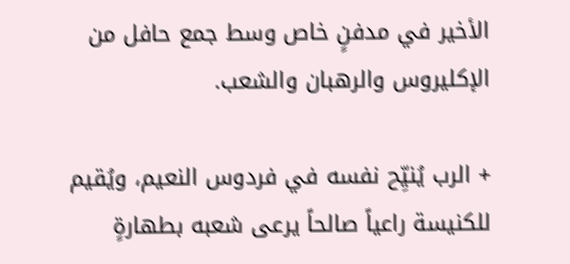الأخير في مدفنٍ خاص وسط جمع حافل من الإكليروس والرهبان والشعب.

+ الرب يُنيِّح نفسه في فردوس النعيم، ويُقيم للكنيسة راعياً صالحاً يرعى شعبه بطهارةٍ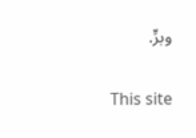وبرٍّ.

This site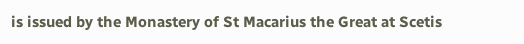is issued by the Monastery of St Macarius the Great at Scetis